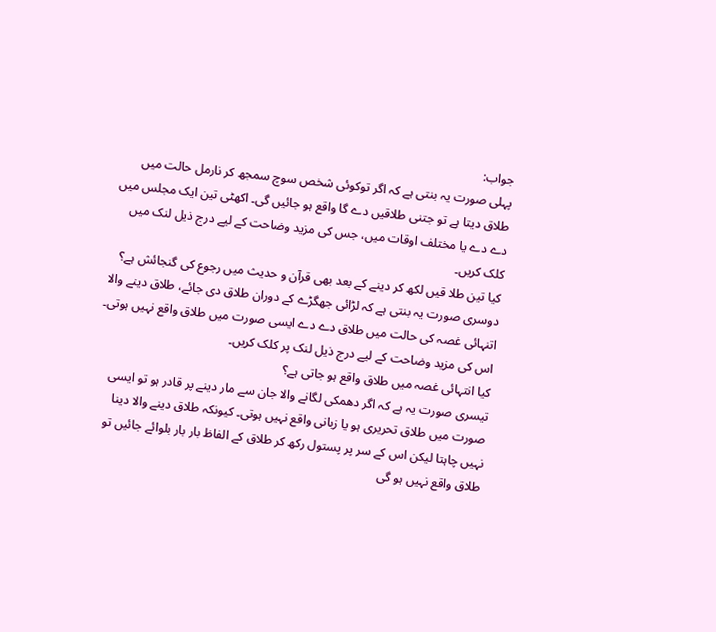جواب:
پہلی صورت یہ بنتی ہے کہ اگر توکوئی شخص سوچ سمجھ کر نارمل حالت میں طلاق دیتا ہے تو جتنی طلاقیں دے گا واقع ہو جائیں گی۔ اکھٹی تین ایک مجلس میں دے دے یا مختلف اوقات میں، جس کی مزید وضاحت کے لیے درج ذیل لنک میں کلک کریں۔
کیا تین طلا قیں لکھ کر دینے کے بعد بھی قرآن و حدیث میں رجوع کی گنجائش ہے؟
دوسری صورت یہ بنتی ہے کہ لڑائی جھگڑے کے دوران طلاق دی جائے، طلاق دینے والا اتنہائی غصہ کی حالت میں طلاق دے دے ایسی صورت میں طلاق واقع نہیں ہوتی۔ اس کی مزید وضاحت کے لیے درج ذیل لنک پر کلک کریں۔
کیا انتہائی غصہ میں طلاق واقع ہو جاتی ہے؟
تیسری صورت یہ ہے کہ اگر دھمکی لگانے والا جان سے مار دینے پر قادر ہو تو ایسی صورت میں طلاق تحریری ہو یا زبانی واقع نہیں ہوتی۔ کیونکہ طلاق دینے والا دینا نہیں چاہتا لیکن اس کے سر پر پستول رکھ کر طلاق کے الفاظ بار بار بلوائے جائیں تو طلاق واقع نہیں ہو گی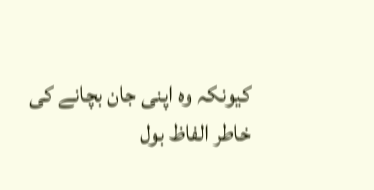کیونکہ وہ اپنی جان بچانے کی خاطر الفاظ بول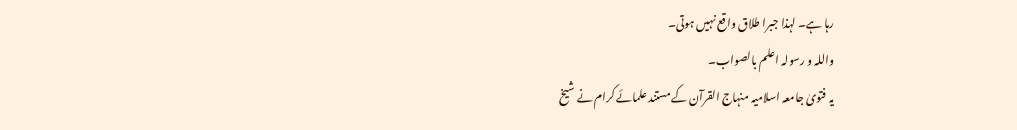رہا ہے۔ لہذا جبرا طلاق واقع نہیں ہوتی۔
واللہ و رسولہ اعلم بالصواب۔
یہ فتویٰ جامعہ اسلامیہ منہاج القرآن کے مستند علمائے کرام نے شیخ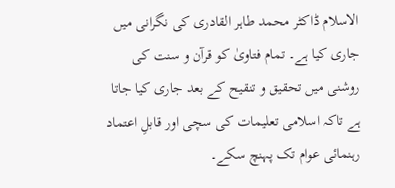الاسلام ڈاکٹر محمد طاہر القادری کی نگرانی میں جاری کیا ہے۔ تمام فتاویٰ کو قرآن و سنت کی روشنی میں تحقیق و تنقیح کے بعد جاری کیا جاتا ہے تاکہ اسلامی تعلیمات کی سچی اور قابلِ اعتماد رہنمائی عوام تک پہنچ سکے۔